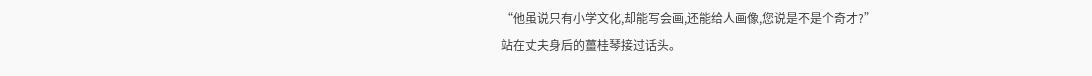“他虽说只有小学文化,却能写会画,还能给人画像,您说是不是个奇才?”
站在丈夫身后的薑桂琴接过话头。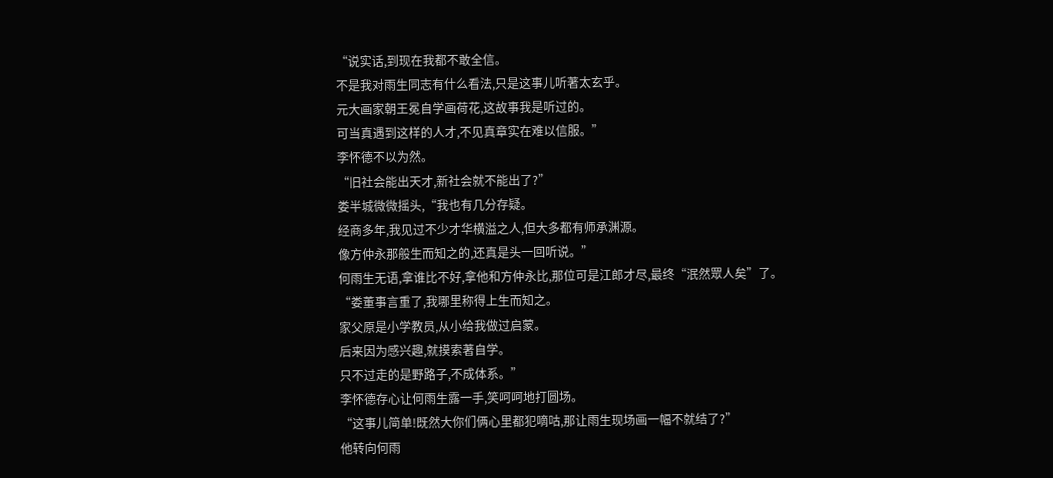“说实话,到现在我都不敢全信。
不是我对雨生同志有什么看法,只是这事儿听著太玄乎。
元大画家朝王冕自学画荷花,这故事我是听过的。
可当真遇到这样的人才,不见真章实在难以信服。”
李怀德不以为然。
“旧社会能出天才,新社会就不能出了?”
娄半城微微摇头,“我也有几分存疑。
经商多年,我见过不少才华横溢之人,但大多都有师承渊源。
像方仲永那般生而知之的,还真是头一回听说。”
何雨生无语,拿谁比不好,拿他和方仲永比,那位可是江郎才尽,最终“泯然眾人矣”了。
“娄董事言重了,我哪里称得上生而知之。
家父原是小学教员,从小给我做过启蒙。
后来因为感兴趣,就摸索著自学。
只不过走的是野路子,不成体系。”
李怀德存心让何雨生露一手,笑呵呵地打圆场。
“这事儿简单!既然大你们俩心里都犯嘀咕,那让雨生现场画一幅不就结了?”
他转向何雨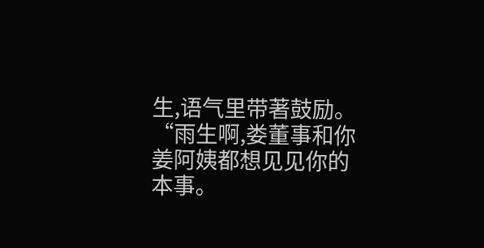生,语气里带著鼓励。
“雨生啊,娄董事和你姜阿姨都想见见你的本事。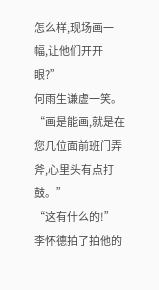怎么样,现场画一幅,让他们开开眼?”
何雨生谦虚一笑。
“画是能画,就是在您几位面前班门弄斧,心里头有点打鼓。”
“这有什么的!”李怀德拍了拍他的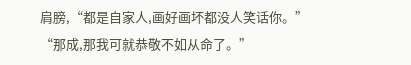肩膀,“都是自家人,画好画坏都没人笑话你。”
“那成,那我可就恭敬不如从命了。”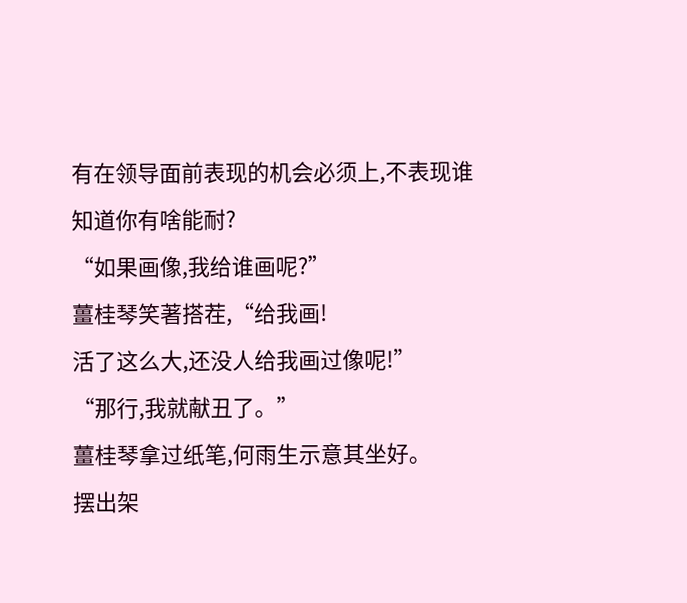有在领导面前表现的机会必须上,不表现谁知道你有啥能耐?
“如果画像,我给谁画呢?”
薑桂琴笑著搭茬,“给我画!
活了这么大,还没人给我画过像呢!”
“那行,我就献丑了。”
薑桂琴拿过纸笔,何雨生示意其坐好。
摆出架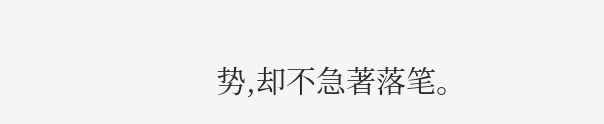势,却不急著落笔。